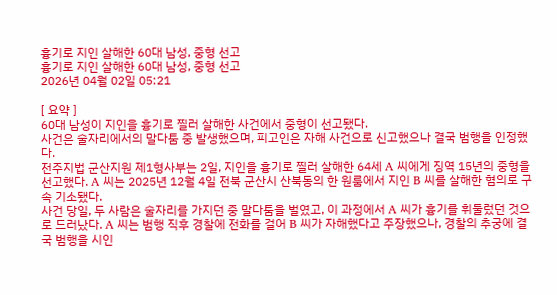흉기로 지인 살해한 60대 남성, 중형 선고
흉기로 지인 살해한 60대 남성, 중형 선고
2026년 04월 02일 05:21

[ 요약 ]
60대 남성이 지인을 흉기로 찔러 살해한 사건에서 중형이 선고됐다.
사건은 술자리에서의 말다툼 중 발생했으며, 피고인은 자해 사건으로 신고했으나 결국 범행을 인정했다.
전주지법 군산지원 제1형사부는 2일, 지인을 흉기로 찔러 살해한 64세 A 씨에게 징역 15년의 중형을 선고했다. A 씨는 2025년 12월 4일 전북 군산시 산북동의 한 원룸에서 지인 B 씨를 살해한 혐의로 구속 기소됐다.
사건 당일, 두 사람은 술자리를 가지던 중 말다툼을 벌였고, 이 과정에서 A 씨가 흉기를 휘둘렀던 것으로 드러났다. A 씨는 범행 직후 경찰에 전화를 걸어 B 씨가 자해했다고 주장했으나, 경찰의 추궁에 결국 범행을 시인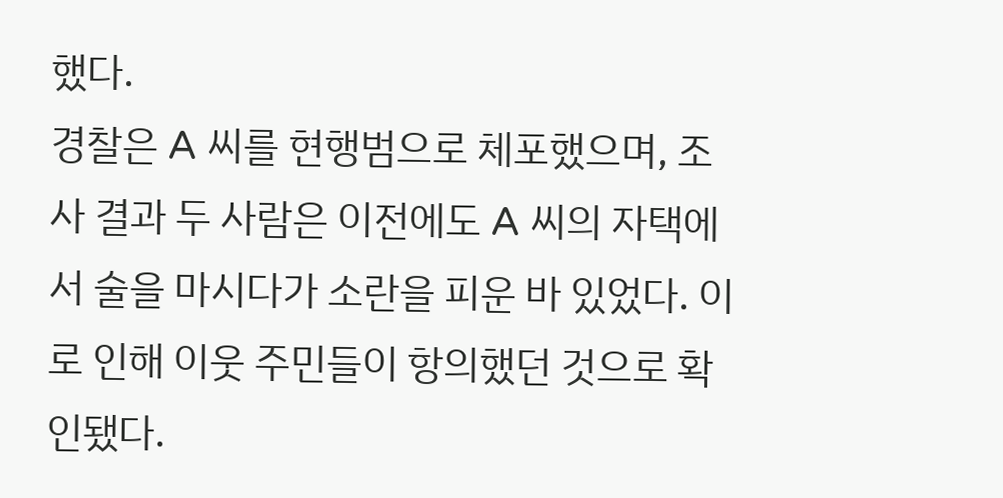했다.
경찰은 A 씨를 현행범으로 체포했으며, 조사 결과 두 사람은 이전에도 A 씨의 자택에서 술을 마시다가 소란을 피운 바 있었다. 이로 인해 이웃 주민들이 항의했던 것으로 확인됐다.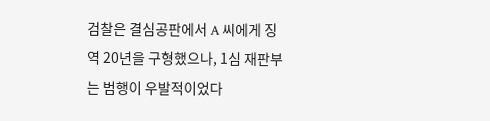검찰은 결심공판에서 A 씨에게 징역 20년을 구형했으나, 1심 재판부는 범행이 우발적이었다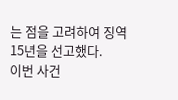는 점을 고려하여 징역 15년을 선고했다.
이번 사건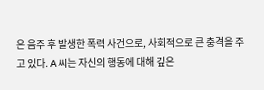은 음주 후 발생한 폭력 사건으로, 사회적으로 큰 충격을 주고 있다. A 씨는 자신의 행동에 대해 깊은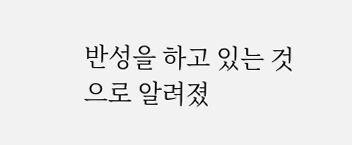반성을 하고 있는 것으로 알려졌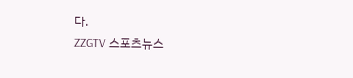다.
ZZGTV 스포츠뉴스